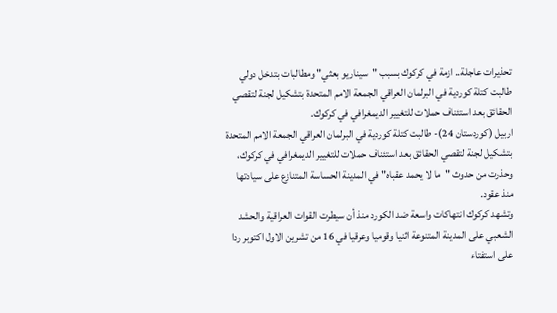تحذيرات عاجلة.. ازمة في كركوك بسبب "سيناريو بعثي" ومطالبات بتدخل دولي
طالبت كتلة كوردية في البرلمان العراقي الجمعة الامم المتحدة بتشكيل لجنة لتقصي الحقائق بعد استئناف حملات للتغيير الديمغرافي في كركوك.
اربيل (كوردستان 24)- طالبت كتلة كوردية في البرلمان العراقي الجمعة الامم المتحدة بتشكيل لجنة لتقصي الحقائق بعد استئناف حملات للتغيير الديمغرافي في كركوك، وحذرت من حدوث "ما لا يحمد عقباه" في المدينة الحساسة المتنازع على سيادتها منذ عقود.
وتشهد كركوك انتهاكات واسعة ضد الكورد منذ أن سيطرت القوات العراقية والحشد الشعبي على المدينة المتنوعة اثنيا وقوميا وعرقيا في 16 من تشرين الاول اكتوبر ردا على استفتاء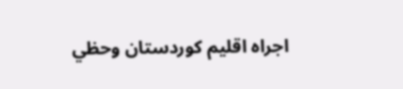اجراه اقليم كوردستان وحظي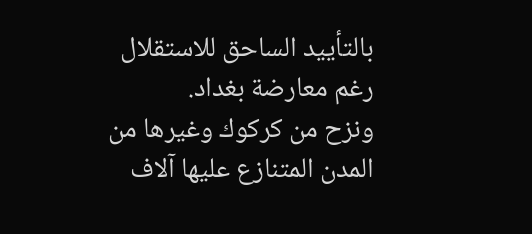بالتأييد الساحق للاستقلال رغم معارضة بغداد.
ونزح من كركوك وغيرها من المدن المتنازع عليها آلاف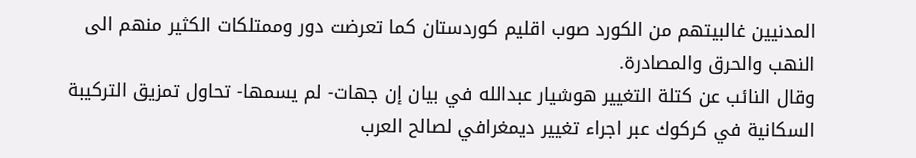المدنيين غالبيتهم من الكورد صوب اقليم كوردستان كما تعرضت دور وممتلكات الكثير منهم الى النهب والحرق والمصادرة.
وقال النائب عن كتلة التغيير هوشيار عبدالله في بيان إن جهات- لم يسمها- تحاول تمزيق التركيبة السكانية في كركوك عبر اجراء تغيير ديمغرافي لصالح العرب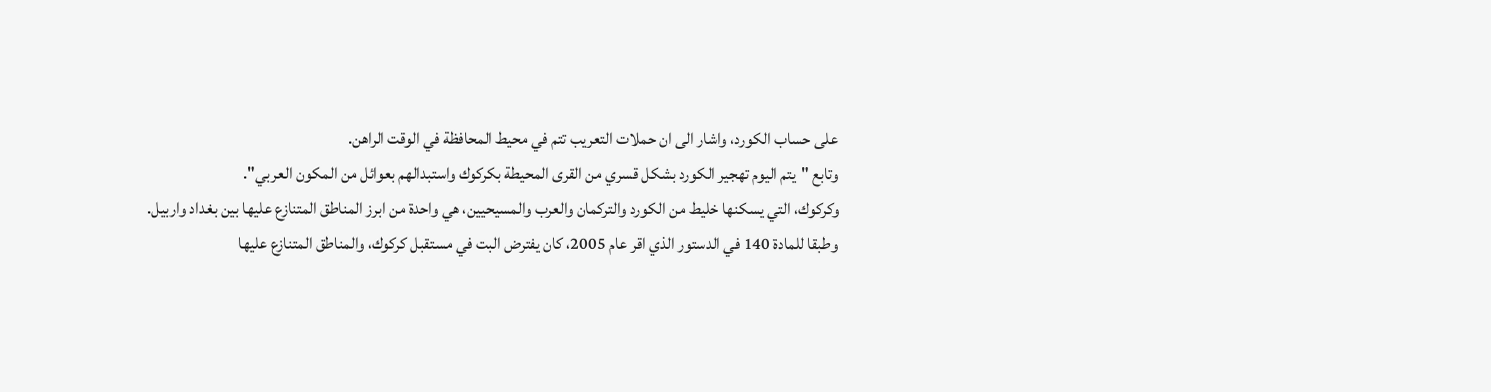على حساب الكورد، واشار الى ان حملات التعريب تتم في محيط المحافظة في الوقت الراهن.
وتابع "يتم اليوم تهجير الكورد بشكل قسري من القرى المحيطة بكركوك واستبدالهم بعوائل من المكون العربي".
وكركوك، التي يسكنها خليط من الكورد والتركمان والعرب والمسيحيين، هي واحدة من ابرز المناطق المتنازع عليها بين بغداد واربيل.
وطبقا للمادة 140 في الدستور الذي اقر عام 2005، كان يفترض البت في مستقبل كركوك، والمناطق المتنازع عليها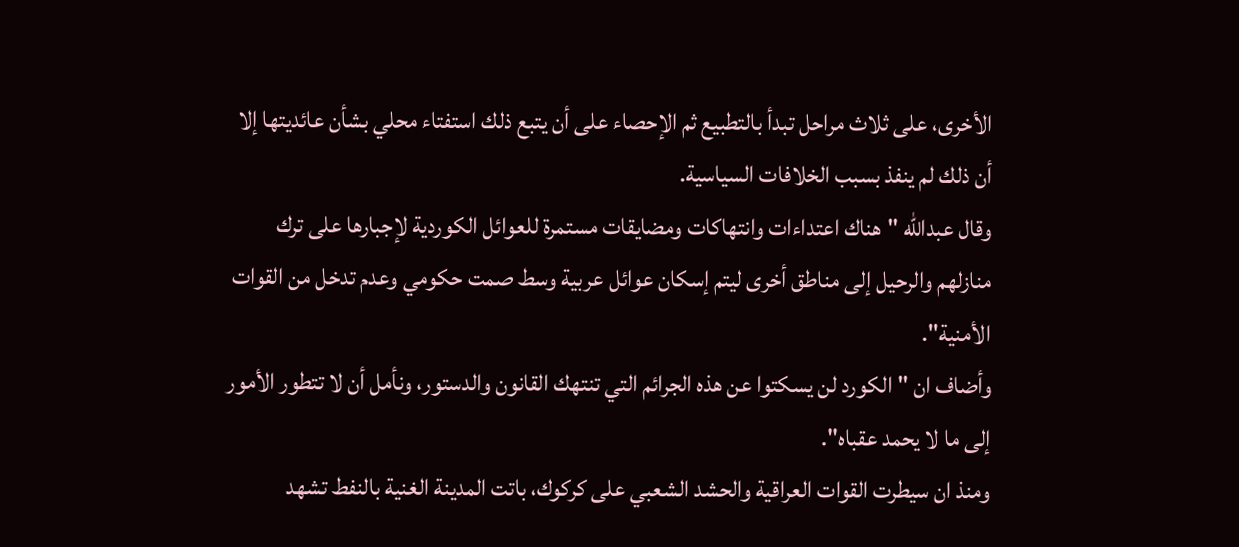الأخرى، على ثلاث مراحل تبدأ بالتطبيع ثم الإحصاء على أن يتبع ذلك استفتاء محلي بشأن عائديتها إلا أن ذلك لم ينفذ بسبب الخلافات السياسية.
وقال عبدالله "هناك اعتداءات وانتهاكات ومضايقات مستمرة للعوائل الكوردية لإجبارها على ترك منازلهم والرحيل إلى مناطق أخرى ليتم إسكان عوائل عربية وسط صمت حكومي وعدم تدخل من القوات الأمنية".
وأضاف ان "الكورد لن يسكتوا عن هذه الجرائم التي تنتهك القانون والدستور، ونأمل أن لا تتطور الأمور إلى ما لا يحمد عقباه".
ومنذ ان سيطرت القوات العراقية والحشد الشعبي على كركوك، باتت المدينة الغنية بالنفط تشهد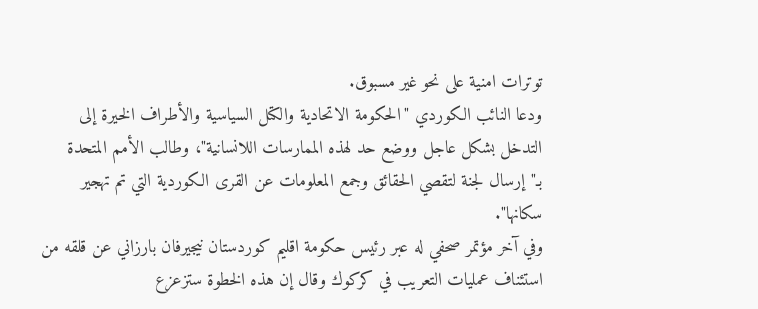توترات امنية على نحو غير مسبوق.
ودعا النائب الكوردي "الحكومة الاتحادية والكتل السياسية والأطراف الخيرة إلى التدخل بشكل عاجل ووضع حد لهذه الممارسات اللانسانية"، وطالب الأمم المتحدة بـ"إرسال لجنة لتقصي الحقائق وجمع المعلومات عن القرى الكوردية التي تم تهجير سكانها".
وفي آخر مؤتمر صحفي له عبر رئيس حكومة اقليم كوردستان نيجيرفان بارزاني عن قلقه من استئناف عمليات التعريب في كركوك وقال إن هذه الخطوة ستزعزع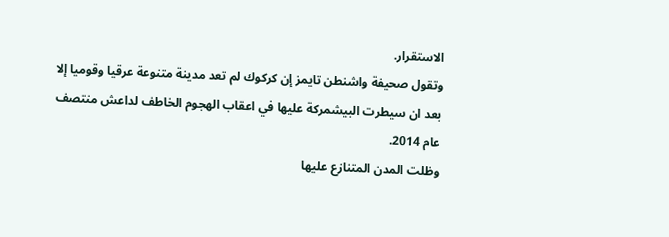الاستقرار.
وتقول صحيفة واشنطن تايمز إن كركوك لم تعد مدينة متنوعة عرقيا وقوميا إلا بعد ان سيطرت البيشمركة عليها في اعقاب الهجوم الخاطف لداعش منتصف عام 2014.
وظلت المدن المتنازع عليها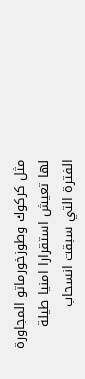مثل كركوك وطوزخورماتو المجاورة لها تعيش استقرارا امنيا طيلة الفترة التي سبقت انسحاب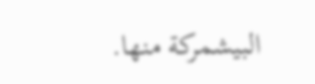البيشمركة منها.